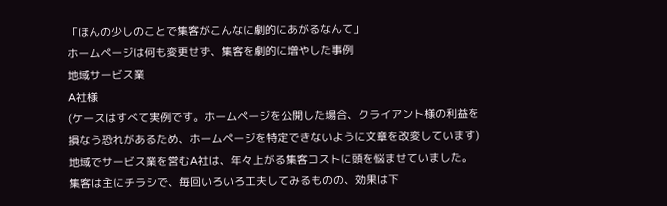「ほんの少しのことで集客がこんなに劇的にあがるなんて」
ホームページは何も変更せず、集客を劇的に増やした事例
地域サービス業
A社様
(ケースはすべて実例です。ホームページを公開した場合、クライアント様の利益を
損なう恐れがあるため、ホームページを特定できないように文章を改変しています)
地域でサービス業を営むA社は、年々上がる集客コストに頭を悩ませていました。
集客は主にチラシで、毎回いろいろ工夫してみるものの、効果は下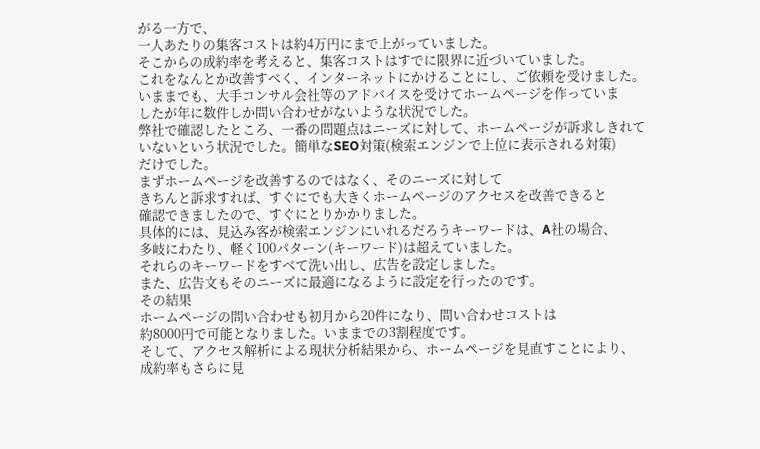がる一方で、
一人あたりの集客コストは約4万円にまで上がっていました。
そこからの成約率を考えると、集客コストはすでに限界に近づいていました。
これをなんとか改善すべく、インターネットにかけることにし、ご依頼を受けました。
いままでも、大手コンサル会社等のアドバイスを受けてホームページを作っていま
したが年に数件しか問い合わせがないような状況でした。
弊社で確認したところ、一番の問題点はニーズに対して、ホームページが訴求しきれて
いないという状況でした。簡単なSEO対策(検索エンジンで上位に表示される対策)
だけでした。
まずホームページを改善するのではなく、そのニーズに対して
きちんと訴求すれば、すぐにでも大きくホームページのアクセスを改善できると
確認できましたので、すぐにとりかかりました。
具体的には、見込み客が検索エンジンにいれるだろうキーワードは、A社の場合、
多岐にわたり、軽く100パターン(キーワード)は超えていました。
それらのキーワードをすべて洗い出し、広告を設定しました。
また、広告文もそのニーズに最適になるように設定を行ったのです。
その結果
ホームページの問い合わせも初月から20件になり、問い合わせコストは
約8000円で可能となりました。いままでの3割程度です。
そして、アクセス解析による現状分析結果から、ホームページを見直すことにより、
成約率もさらに見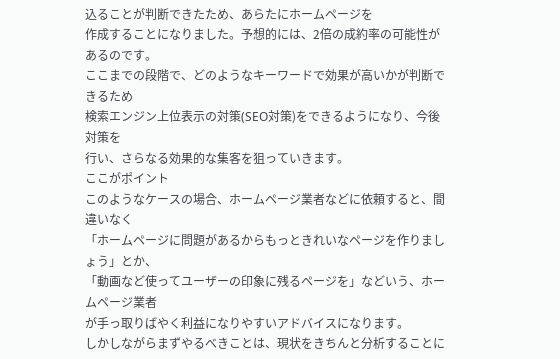込ることが判断できたため、あらたにホームページを
作成することになりました。予想的には、2倍の成約率の可能性があるのです。
ここまでの段階で、どのようなキーワードで効果が高いかが判断できるため
検索エンジン上位表示の対策(SEO対策)をできるようになり、今後対策を
行い、さらなる効果的な集客を狙っていきます。
ここがポイント
このようなケースの場合、ホームページ業者などに依頼すると、間違いなく
「ホームページに問題があるからもっときれいなページを作りましょう」とか、
「動画など使ってユーザーの印象に残るページを」などいう、ホームページ業者
が手っ取りばやく利益になりやすいアドバイスになります。
しかしながらまずやるべきことは、現状をきちんと分析することに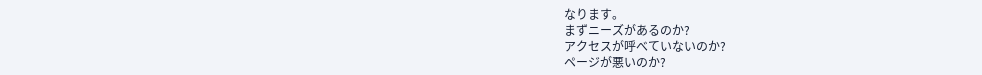なります。
まずニーズがあるのか?
アクセスが呼べていないのか?
ページが悪いのか?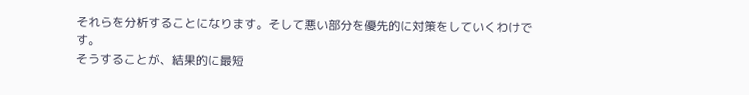それらを分析することになります。そして悪い部分を優先的に対策をしていくわけです。
そうすることが、結果的に最短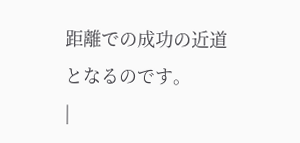距離での成功の近道となるのです。
|